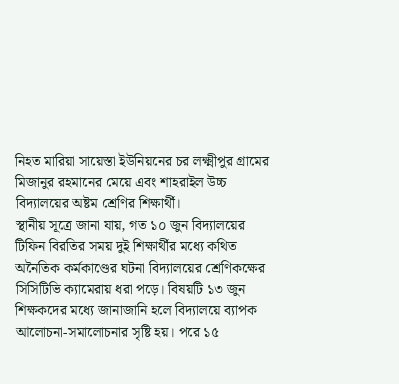নিহত মারিয়া সায়েস্তা ইউনিয়নের চর লক্ষ্মীপুর গ্রামের মিজানুর রহমানের মেয়ে এবং শাহরাইল উচ্চ বিদ্যালয়ের অষ্টম শ্রেণির শিক্ষার্থী।
স্থানীয় সূত্রে জানা যায়, গত ১০ জুন বিদ্যালয়ের টিফিন বিরতির সময় দুই শিক্ষার্থীর মধ্যে কথিত অনৈতিক কর্মকাণ্ডের ঘটনা বিদ্যালয়ের শ্রেণিকক্ষের সিসিটিভি ক্যামেরায় ধরা পড়ে। বিষয়টি ১৩ জুন শিক্ষকদের মধ্যে জানাজানি হলে বিদ্যালয়ে ব্যাপক আলোচনা-সমালোচনার সৃষ্টি হয়। পরে ১৫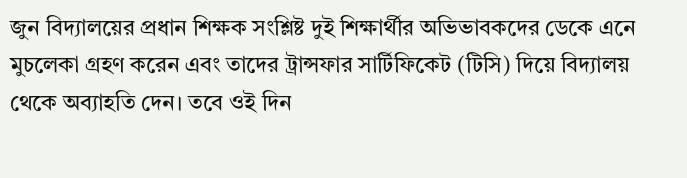জুন বিদ্যালয়ের প্রধান শিক্ষক সংশ্লিষ্ট দুই শিক্ষার্থীর অভিভাবকদের ডেকে এনে মুচলেকা গ্রহণ করেন এবং তাদের ট্রান্সফার সার্টিফিকেট (টিসি) দিয়ে বিদ্যালয় থেকে অব্যাহতি দেন। তবে ওই দিন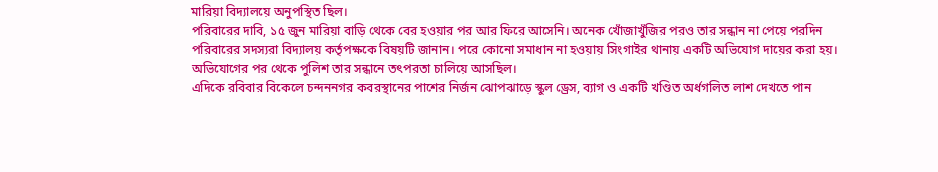মারিয়া বিদ্যালয়ে অনুপস্থিত ছিল।
পরিবারের দাবি, ১৫ জুন মারিয়া বাড়ি থেকে বের হওয়ার পর আর ফিরে আসেনি। অনেক খোঁজাখুঁজির পরও তার সন্ধান না পেয়ে পরদিন পরিবারের সদস্যরা বিদ্যালয় কর্তৃপক্ষকে বিষয়টি জানান। পরে কোনো সমাধান না হওয়ায় সিংগাইর থানায় একটি অভিযোগ দায়ের করা হয়। অভিযোগের পর থেকে পুলিশ তার সন্ধানে তৎপরতা চালিয়ে আসছিল।
এদিকে রবিবার বিকেলে চন্দননগর কবরস্থানের পাশের নির্জন ঝোপঝাড়ে স্কুল ড্রেস, ব্যাগ ও একটি খণ্ডিত অর্ধগলিত লাশ দেখতে পান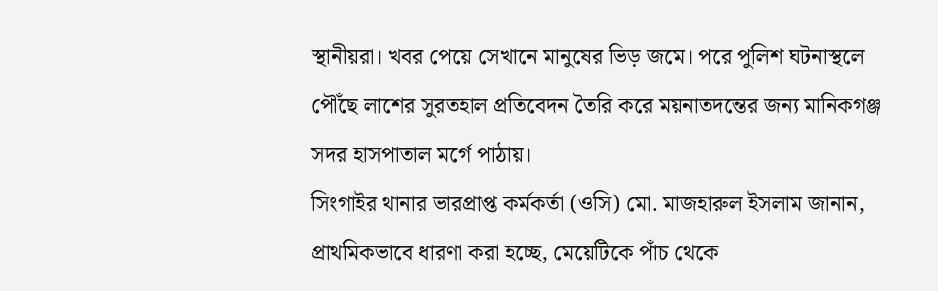স্থানীয়রা। খবর পেয়ে সেখানে মানুষের ভিড় জমে। পরে পুলিশ ঘটনাস্থলে পৌঁছে লাশের সুরতহাল প্রতিবেদন তৈরি করে ময়নাতদন্তের জন্য মানিকগঞ্জ সদর হাসপাতাল মর্গে পাঠায়।
সিংগাইর থানার ভারপ্রাপ্ত কর্মকর্তা (ওসি) মো. মাজহারুল ইসলাম জানান, প্রাথমিকভাবে ধারণা করা হচ্ছে, মেয়েটিকে পাঁচ থেকে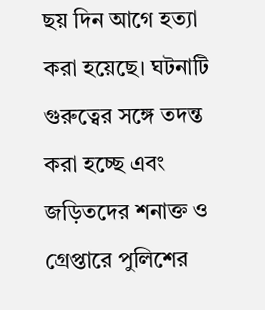ছয় দিন আগে হত্যা করা হয়েছে। ঘটনাটি গুরুত্বের সঙ্গে তদন্ত করা হচ্ছে এবং জড়িতদের শনাক্ত ও গ্রেপ্তারে পুলিশের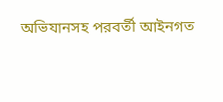অভিযানসহ পরবর্তী আইনগত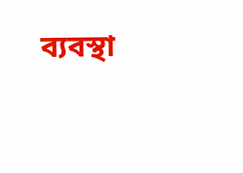ব্যবস্থা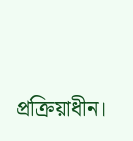প্রক্রিয়াধীন।